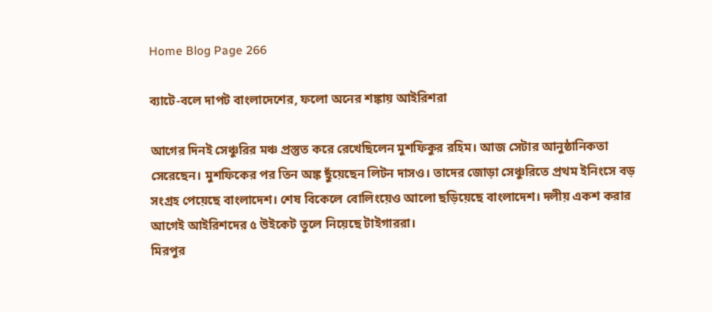Home Blog Page 266

ব্যাটে-বলে দাপট বাংলাদেশের, ফলো অনের শঙ্কায় আইরিশরা

আগের দিনই সেঞ্চুরির মঞ্চ প্রস্তুত করে রেখেছিলেন মুশফিকুর রহিম। আজ সেটার আনুষ্ঠানিকতা সেরেছেন। মুশফিকের পর তিন অঙ্ক ছুঁয়েছেন লিটন দাসও। তাদের জোড়া সেঞ্চুরিতে প্রথম ইনিংসে বড় সংগ্রহ পেয়েছে বাংলাদেশ। শেষ বিকেলে বোলিংয়েও আলো ছড়িয়েছে বাংলাদেশ। দলীয় একশ করার আগেই আইরিশদের ৫ উইকেট তুলে নিয়েছে টাইগাররা।
মিরপুর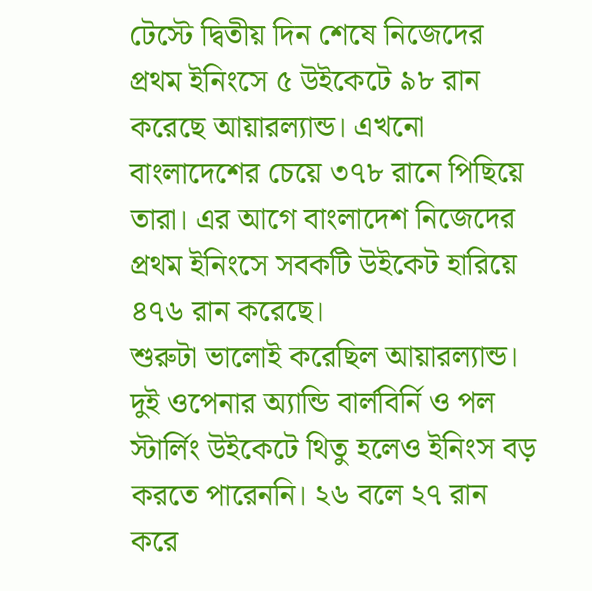টেস্টে দ্বিতীয় দিন শেষে নিজেদের প্রথম ইনিংসে ৫ উইকেটে ৯৮ রান করেছে আয়ারল্যান্ড। এখনো বাংলাদেশের চেয়ে ৩৭৮ রানে পিছিয়ে তারা। এর আগে বাংলাদেশ নিজেদের প্রথম ইনিংসে সবকটি উইকেট হারিয়ে ৪৭৬ রান করেছে।
শুরুটা ভালোই করেছিল আয়ারল্যান্ড। দুই ওপেনার অ্যান্ডি বার্লবির্নি ও পল স্টার্লিং উইকেটে থিতু হলেও ইনিংস বড় করতে পারেননি। ২৬ বলে ২৭ রান করে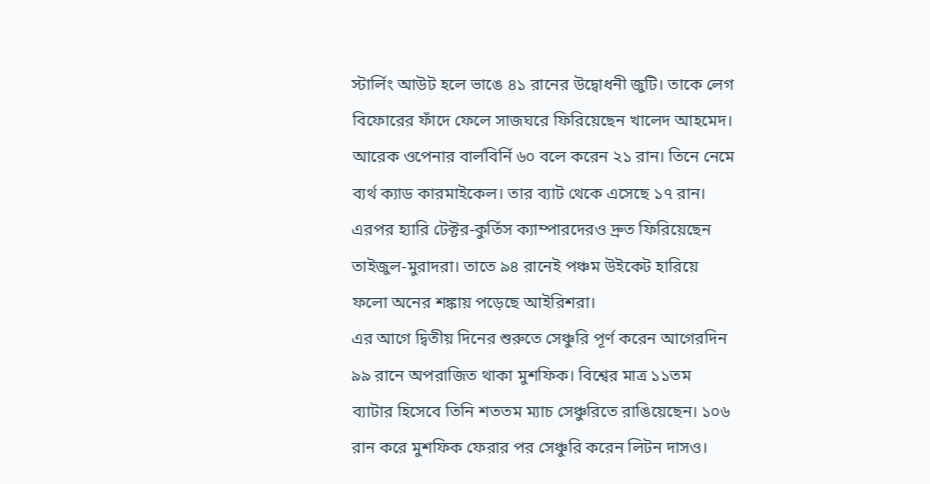স্টার্লিং আউট হলে ভাঙে ৪১ রানের উদ্বোধনী জুটি। তাকে লেগ বিফোরের ফাঁদে ফেলে সাজঘরে ফিরিয়েছেন খালেদ আহমেদ।
আরেক ওপেনার বার্লবির্নি ৬০ বলে করেন ২১ রান। তিনে নেমে ব্যর্থ ক্যাড কারমাইকেল। তার ব্যাট থেকে এসেছে ১৭ রান। এরপর হ্যারি টেক্টর-কুর্তিস ক্যাম্পারদেরও দ্রুত ফিরিয়েছেন তাইজুল-মুরাদরা। তাতে ৯৪ রানেই পঞ্চম উইকেট হারিয়ে ফলো অনের শঙ্কায় পড়েছে আইরিশরা।
এর আগে দ্বিতীয় দিনের শুরুতে সেঞ্চুরি পূর্ণ করেন আগেরদিন ৯৯ রানে অপরাজিত থাকা মুশফিক। বিশ্বের মাত্র ১১তম ব্যাটার হিসেবে তিনি শততম ম্যাচ সেঞ্চুরিতে রাঙিয়েছেন। ১০৬ রান করে মুশফিক ফেরার পর সেঞ্চুরি করেন লিটন দাসও।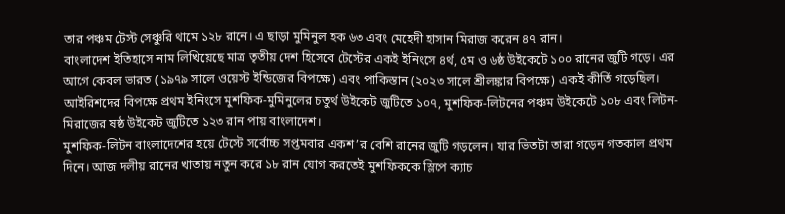তার পঞ্চম টেস্ট সেঞ্চুরি থামে ১২৮ রানে। এ ছাড়া মুমিনুল হক ৬৩ এবং মেহেদী হাসান মিরাজ করেন ৪৭ রান।
বাংলাদেশ ইতিহাসে নাম লিখিয়েছে মাত্র তৃতীয় দেশ হিসেবে টেস্টের একই ইনিংসে ৪র্থ, ৫ম ও ৬ষ্ঠ উইকেটে ১০০ রানের জুটি গড়ে। এর আগে কেবল ভারত (১৯৭৯ সালে ওয়েস্ট ইন্ডিজের বিপক্ষে) এবং পাকিস্তান (২০২৩ সালে শ্রীলঙ্কার বিপক্ষে) একই কীর্তি গড়েছিল। আইরিশদের বিপক্ষে প্রথম ইনিংসে মুশফিক-মুমিনুলের চতুর্থ উইকেট জুটিতে ১০৭, মুশফিক-লিটনের পঞ্চম উইকেটে ১০৮ এবং লিটন-মিরাজের ষষ্ঠ উইকেট জুটিতে ১২৩ রান পায় বাংলাদেশ।
মুশফিক-লিটন বাংলাদেশের হয়ে টেস্টে সর্বোচ্চ সপ্তমবার একশ’র বেশি রানের জুটি গড়লেন। যার ভিতটা তারা গড়েন গতকাল প্রথম দিনে। আজ দলীয় রানের খাতায় নতুন করে ১৮ রান যোগ করতেই মুশফিককে স্লিপে ক্যাচ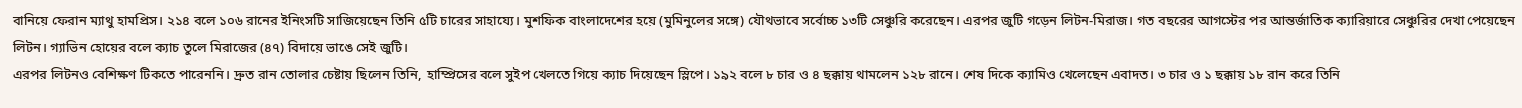বানিয়ে ফেরান ম্যাথু হামপ্রিস। ২১৪ বলে ১০৬ রানের ইনিংসটি সাজিয়েছেন তিনি ৫টি চারের সাহায্যে। মুশফিক বাংলাদেশের হয়ে (মুমিনুলের সঙ্গে) যৌথভাবে সর্বোচ্চ ১৩টি সেঞ্চুরি করেছেন। এরপর জুটি গড়েন লিটন-মিরাজ। গত বছরের আগস্টের পর আন্তর্জাতিক ক্যারিয়ারে সেঞ্চুরির দেখা পেয়েছেন লিটন। গ্যাভিন হোয়ের বলে ক্যাচ তুলে মিরাজের (৪৭) বিদায়ে ভাঙে সেই জুটি।
এরপর লিটনও বেশিক্ষণ টিকতে পারেননি। দ্রুত রান তোলার চেষ্টায় ছিলেন তিনি, হাম্প্রিসের বলে সুইপ খেলতে গিয়ে ক্যাচ দিয়েছেন স্লিপে। ১৯২ বলে ৮ চার ও ৪ ছক্কায় থামলেন ১২৮ রানে। শেষ দিকে ক্যামিও খেলেছেন এবাদত। ৩ চার ও ১ ছক্কায় ১৮ রান করে তিনি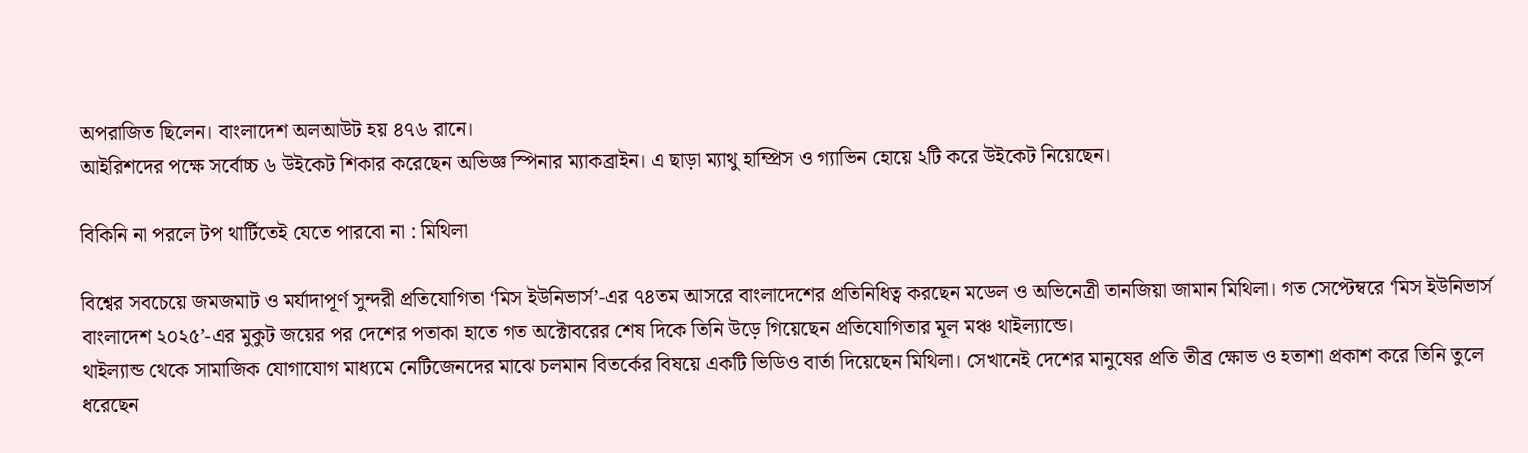অপরাজিত ছিলেন। বাংলাদেশ অলআউট হয় ৪৭৬ রানে।
আইরিশদের পক্ষে সর্বোচ্চ ৬ উইকেট শিকার করেছেন অভিজ্ঞ স্পিনার ম্যাকব্রাইন। এ ছাড়া ম্যাথু হাম্প্রিস ও গ্যাভিন হোয়ে ২টি করে উইকেট নিয়েছেন।

বিকিনি না পরলে টপ থার্টিতেই যেতে পারবো না : মিথিলা

বিশ্বের সবচেয়ে জমজমাট ও মর্যাদাপূর্ণ সুন্দরী প্রতিযোগিতা ‘মিস ইউনিভার্স’-এর ৭৪তম আসরে বাংলাদেশের প্রতিনিধিত্ব করছেন মডেল ও অভিনেত্রী তানজিয়া জামান মিথিলা। গত সেপ্টেম্বরে ‘মিস ইউনিভার্স বাংলাদেশ ২০২৫’-এর মুকুট জয়ের পর দেশের পতাকা হাতে গত অক্টোবরের শেষ দিকে তিনি উড়ে গিয়েছেন প্রতিযোগিতার মূল মঞ্চ থাইল্যান্ডে।
থাইল্যান্ড থেকে সামাজিক যোগাযোগ মাধ্যমে নেটিজেনদের মাঝে চলমান বিতর্কের বিষয়ে একটি ভিডিও বার্তা দিয়েছেন মিথিলা। সেখানেই দেশের মানুষের প্রতি তীব্র ক্ষোভ ও হতাশা প্রকাশ করে তিনি তুলে ধরেছেন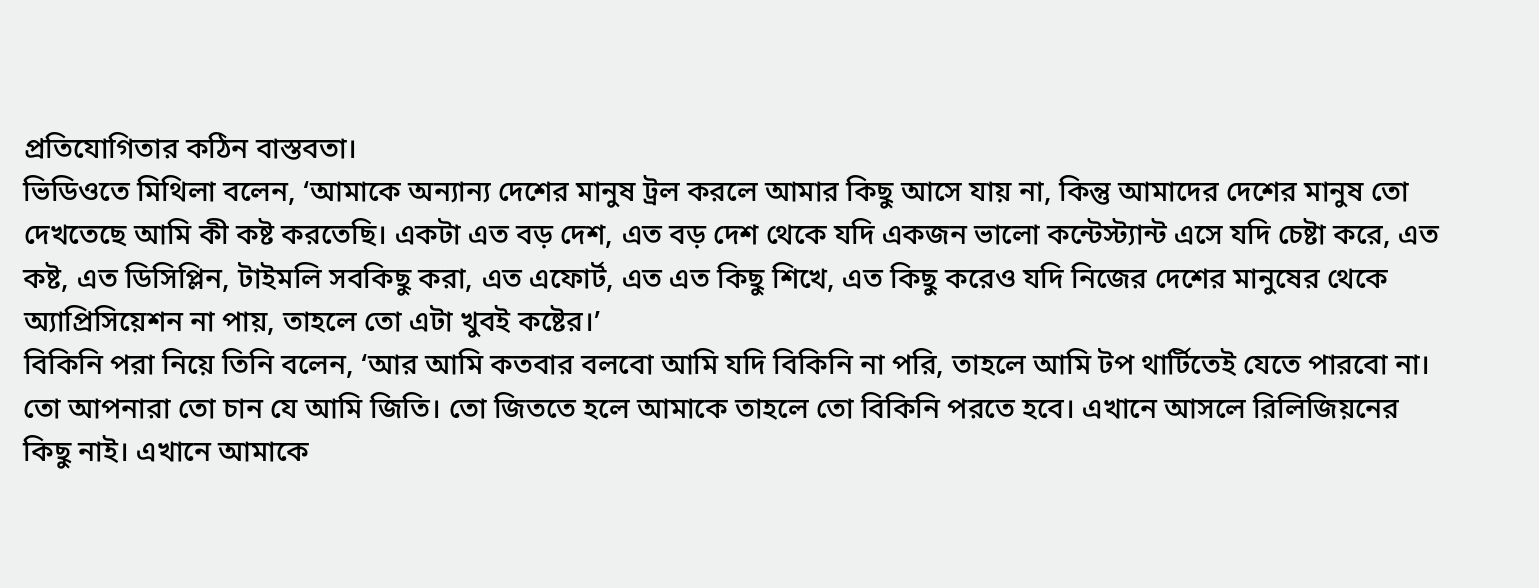প্রতিযোগিতার কঠিন বাস্তবতা।
ভিডিওতে মিথিলা বলেন, ‘আমাকে অন্যান্য দেশের মানুষ ট্রল করলে আমার কিছু আসে যায় না, কিন্তু আমাদের দেশের মানুষ তো দেখতেছে আমি কী কষ্ট করতেছি। একটা এত বড় দেশ, এত বড় দেশ থেকে যদি একজন ভালো কন্টেস্ট্যান্ট এসে যদি চেষ্টা করে, এত কষ্ট, এত ডিসিপ্লিন, টাইমলি সবকিছু করা, এত এফোর্ট, এত এত কিছু শিখে, এত কিছু করেও যদি নিজের দেশের মানুষের থেকে অ্যাপ্রিসিয়েশন না পায়, তাহলে তো এটা খুবই কষ্টের।’
বিকিনি পরা নিয়ে তিনি বলেন, ‘আর আমি কতবার বলবো আমি যদি বিকিনি না পরি, তাহলে আমি টপ থার্টিতেই যেতে পারবো না। তো আপনারা তো চান যে আমি জিতি। তো জিততে হলে আমাকে তাহলে তো বিকিনি পরতে হবে। এখানে আসলে রিলিজিয়নের কিছু নাই। এখানে আমাকে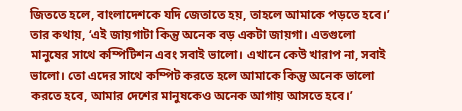জিততে হলে, বাংলাদেশকে যদি জেতাতে হয়, তাহলে আমাকে পড়তে হবে।’
তার কথায়, ‘এই জায়গাটা কিন্তু অনেক বড় একটা জায়গা। এতগুলো মানুষের সাথে কম্পিটিশন এবং সবাই ভালো। এখানে কেউ খারাপ না, সবাই ভালো। তো এদের সাথে কম্পিট করতে হলে আমাকে কিন্তু অনেক ভালো করতে হবে, আমার দেশের মানুষকেও অনেক আগায় আসতে হবে।’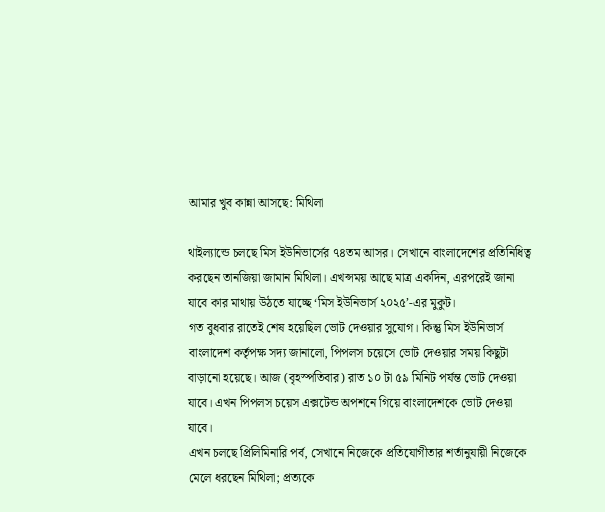আমার খুব কান্না আসছে: মিথিলা

থাইল্যান্ডে চলছে মিস ইউনিভার্সের ৭৪তম আসর। সেখানে বাংলাদেশের প্রতিনিধিত্ব করছেন তানজিয়া জামান মিথিলা। এখন্সময় আছে মাত্র একদিন, এরপরেই জানা যাবে কার মাথায় উঠতে যাচ্ছে ‘মিস ইউনিভার্স ২০২৫’-এর মুকুট।
গত বুধবার রাতেই শেষ হয়েছিল ভোট দেওয়ার সুযোগ। কিন্তু মিস ইউনিভার্স বাংলাদেশ কর্তৃপক্ষ সদ্য জানালো, পিপলস চয়েসে ভোট দেওয়ার সময় কিছুটা বাড়ানো হয়েছে। আজ (বৃহস্পতিবার) রাত ১০ টা ৫৯ মিনিট পর্যন্ত ভোট দেওয়া যাবে। এখন পিপলস চয়েস এক্সটেন্ড অপশনে গিয়ে বাংলাদেশকে ভোট দেওয়া যাবে।
এখন চলছে প্রিলিমিনারি পর্ব, সেখানে নিজেকে প্রতিযোগীতার শর্তানুযায়ী নিজেকে মেলে ধরছেন মিথিলা; প্রত্যকে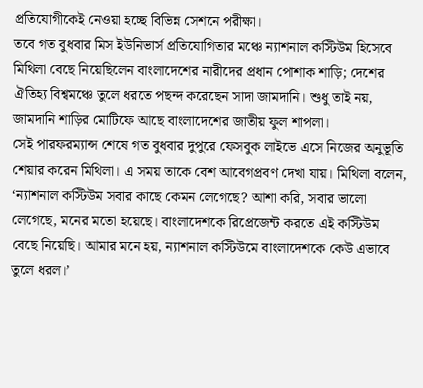প্রতিযোগীকেই নেওয়া হচ্ছে বিভিন্ন সেশনে পরীক্ষা।
তবে গত বুধবার মিস ইউনিভার্স প্রতিযোগিতার মঞ্চে ন্যাশনাল কস্টিউম হিসেবে মিথিলা বেছে নিয়েছিলেন বাংলাদেশের নারীদের প্রধান পোশাক শাড়ি; দেশের ঐতিহ্য বিশ্বমঞ্চে তুলে ধরতে পছন্দ করেছেন সাদা জামদানি। শুধু তাই নয়, জামদানি শাড়ির মোটিফে আছে বাংলাদেশের জাতীয় ফুল শাপলা।
সেই পারফরম্যান্স শেষে গত বুধবার দুপুরে ফেসবুক লাইভে এসে নিজের অনুভূতি শেয়ার করেন মিথিলা। এ সময় তাকে বেশ আবেগপ্রবণ দেখা যায়। মিথিলা বলেন, ‘ন্যাশনাল কস্টিউম সবার কাছে কেমন লেগেছে? আশা করি, সবার ভালো লেগেছে, মনের মতো হয়েছে। বাংলাদেশকে রিপ্রেজেন্ট করতে এই কস্টিউম বেছে নিয়েছি। আমার মনে হয়, ন্যাশনাল কস্টিউমে বাংলাদেশকে কেউ এভাবে তুলে ধরল।’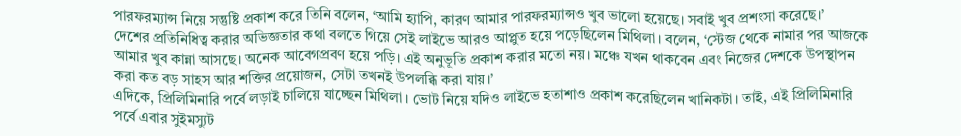পারফরম্যান্স নিয়ে সন্তুষ্টি প্রকাশ করে তিনি বলেন, ‘আমি হ্যাপি, কারণ আমার পারফরম্যান্সও খুব ভালো হয়েছে। সবাই খুব প্রশংসা করেছে।’
দেশের প্রতিনিধিত্ব করার অভিজ্ঞতার কথা বলতে গিয়ে সেই লাইভে আরও আপ্লুত হয়ে পড়েছিলেন মিথিলা। বলেন, ‘স্টেজ থেকে নামার পর আজকে আমার খুব কান্না আসছে। অনেক আবেগপ্রবণ হয়ে পড়ি। এই অনুভূতি প্রকাশ করার মতো নয়। মঞ্চে যখন থাকবেন এবং নিজের দেশকে উপস্থাপন করা কত বড় সাহস আর শক্তির প্রয়োজন, সেটা তখনই উপলব্ধি করা যায়।’
এদিকে, প্রিলিমিনারি পর্বে লড়াই চালিয়ে যাচ্ছেন মিথিলা। ভোট নিয়ে যদিও লাইভে হতাশাও প্রকাশ করেছিলেন খানিকটা। তাই, এই প্রিলিমিনারি পর্বে এবার সুইমস্যুট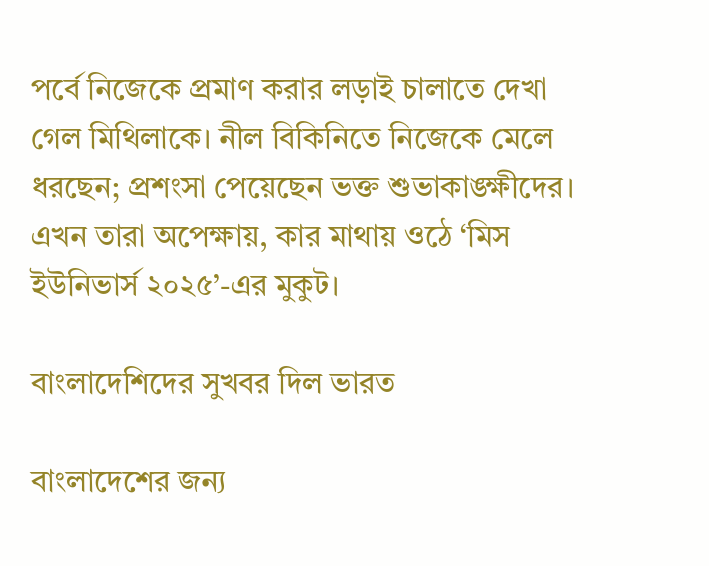পর্বে নিজেকে প্রমাণ করার লড়াই চালাতে দেখা গেল মিথিলাকে। নীল বিকিনিতে নিজেকে মেলে ধরছেন; প্রশংসা পেয়েছেন ভক্ত শুভাকাঙ্ক্ষীদের। এখন তারা অপেক্ষায়, কার মাথায় ওঠে ‘মিস ইউনিভার্স ২০২৫’-এর মুকুট।

বাংলাদেশিদের সুখবর দিল ভারত

বাংলাদেশের জন্য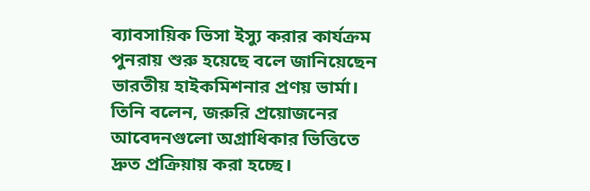ব্যাবসায়িক ভিসা ইস্যু করার কার্যক্রম পুনরায় শুরু হয়েছে বলে জানিয়েছেন ভারতীয় হাইকমিশনার প্রণয় ভার্মা। তিনি বলেন, জরুরি প্রয়োজনের আবেদনগুলো অগ্রাধিকার ভিত্তিতে দ্রুত প্রক্রিয়ায় করা হচ্ছে।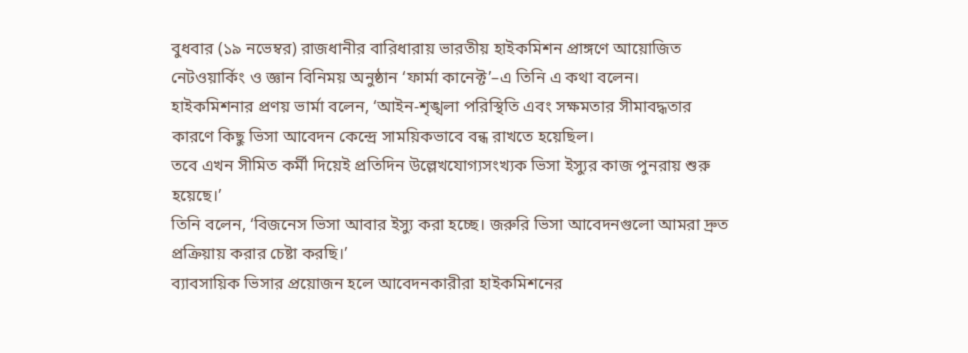বুধবার (১৯ নভেম্বর) রাজধানীর বারিধারায় ভারতীয় হাইকমিশন প্রাঙ্গণে আয়োজিত নেটওয়ার্কিং ও জ্ঞান বিনিময় অনুষ্ঠান ‘ফার্মা কানেক্ট’–এ তিনি এ কথা বলেন।
হাইকমিশনার প্রণয় ভার্মা বলেন, ‘আইন-শৃঙ্খলা পরিস্থিতি এবং সক্ষমতার সীমাবদ্ধতার কারণে কিছু ভিসা আবেদন কেন্দ্রে সাময়িকভাবে বন্ধ রাখতে হয়েছিল।
তবে এখন সীমিত কর্মী দিয়েই প্রতিদিন উল্লেখযোগ্যসংখ্যক ভিসা ইস্যুর কাজ পুনরায় শুরু হয়েছে।’
তিনি বলেন, ‘বিজনেস ভিসা আবার ইস্যু করা হচ্ছে। জরুরি ভিসা আবেদনগুলো আমরা দ্রুত প্রক্রিয়ায় করার চেষ্টা করছি।’
ব্যাবসায়িক ভিসার প্রয়োজন হলে আবেদনকারীরা হাইকমিশনের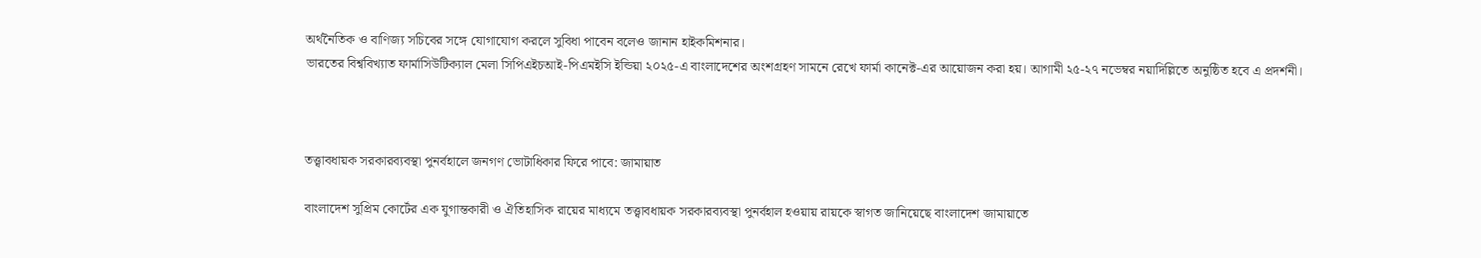অর্থনৈতিক ও বাণিজ্য সচিবের সঙ্গে যোগাযোগ করলে সুবিধা পাবেন বলেও জানান হাইকমিশনার।
ভারতের বিশ্ববিখ্যাত ফার্মাসিউটিক্যাল মেলা সিপিএইচআই-পিএমইসি ইন্ডিয়া ২০২৫-এ বাংলাদেশের অংশগ্রহণ সামনে রেখে ফার্মা কানেক্ট-এর আয়োজন করা হয়। আগামী ২৫-২৭ নভেম্বর নয়াদিল্লিতে অনুষ্ঠিত হবে এ প্রদর্শনী।



তত্ত্বাবধায়ক সরকারব্যবস্থা পুনর্বহালে জনগণ ভোটাধিকার ফিরে পাবে: জামায়াত

বাংলাদেশ সুপ্রিম কোর্টের এক যুগান্তকারী ও ঐতিহাসিক রায়ের মাধ্যমে তত্ত্বাবধায়ক সরকারব্যবস্থা পুনর্বহাল হওয়ায় রায়কে স্বাগত জানিয়েছে বাংলাদেশ জামায়াতে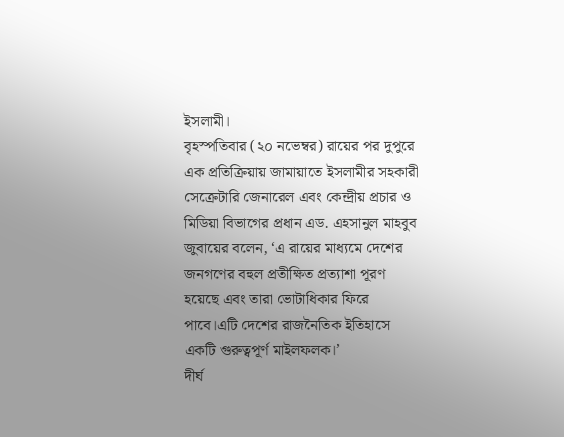ইসলামী।
বৃহস্পতিবার (২০ নভেম্বর) রায়ের পর দুপুরে এক প্রতিক্রিয়ায় জামায়াতে ইসলামীর সহকারী সেক্রেটারি জেনারেল এবং কেন্দ্রীয় প্রচার ও মিডিয়া বিভাগের প্রধান এড. এহসানুল মাহবুব জুবায়ের বলেন, ‘এ রায়ের মাধ্যমে দেশের জনগণের বহুল প্রতীক্ষিত প্রত্যাশা পূরণ হয়েছে এবং তারা ভোটাধিকার ফিরে পাবে।এটি দেশের রাজনৈতিক ইতিহাসে একটি গুরুত্বপূর্ণ মাইলফলক।’
দীর্ঘ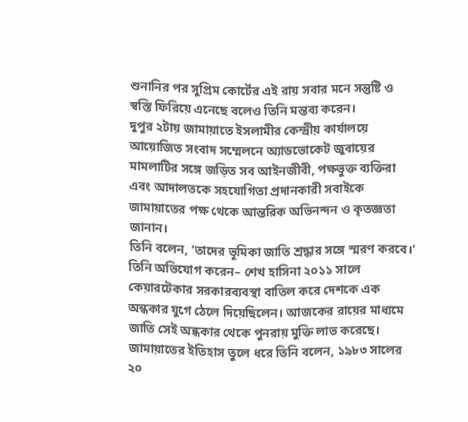শুনানির পর সুপ্রিম কোর্টের এই রায় সবার মনে সন্তুষ্টি ও স্বস্তি ফিরিয়ে এনেছে বলেও তিনি মন্তব্য করেন।
দুপুর ২টায় জামায়াতে ইসলামীর কেন্দ্রীয় কার্যালয়ে আয়োজিত সংবাদ সম্মেলনে অ্যাডভোকেট জুবায়ের মামলাটির সঙ্গে জড়িত সব আইনজীবী, পক্ষভুক্ত ব্যক্তিরা এবং আদালতকে সহযোগিতা প্রদানকারী সবাইকে জামায়াতের পক্ষ থেকে আন্তরিক অভিনন্দন ও কৃতজ্ঞতা জানান।
তিনি বলেন, ‘তাদের ভূমিকা জাতি শ্রদ্ধার সঙ্গে স্মরণ করবে।’ তিনি অভিযোগ করেন– শেখ হাসিনা ২০১১ সালে কেয়ারটেকার সরকারব্যবস্থা বাতিল করে দেশকে এক অন্ধকার যুগে ঠেলে দিয়েছিলেন। আজকের রায়ের মাধ্যমে জাতি সেই অন্ধকার থেকে পুনরায় মুক্তি লাভ করেছে।
জামায়াতের ইতিহাস তুলে ধরে তিনি বলেন, ১৯৮৩ সালের ২০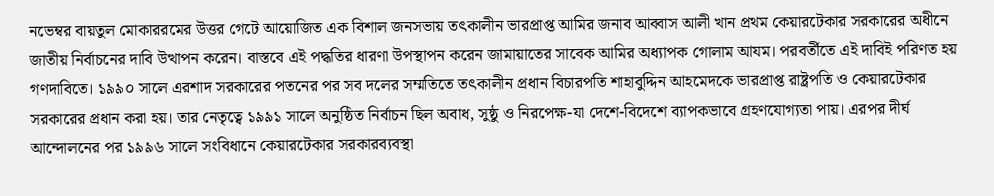নভেম্বর বায়তুল মোকাররমের উত্তর গেটে আয়োজিত এক বিশাল জনসভায় তৎকালীন ভারপ্রাপ্ত আমির জনাব আব্বাস আলী খান প্রথম কেয়ারটেকার সরকারের অধীনে জাতীয় নির্বাচনের দাবি উত্থাপন করেন। বাস্তবে এই পদ্ধতির ধারণা উপস্থাপন করেন জামায়াতের সাবেক আমির অধ্যাপক গোলাম আযম। পরবর্তীতে এই দাবিই পরিণত হয় গণদাবিতে। ১৯৯০ সালে এরশাদ সরকারের পতনের পর সব দলের সম্মতিতে তৎকালীন প্রধান বিচারপতি শাহাবুদ্দিন আহমেদকে ভারপ্রাপ্ত রাষ্ট্রপতি ও কেয়ারটেকার সরকারের প্রধান করা হয়। তার নেতৃত্বে ১৯৯১ সালে অনুষ্ঠিত নির্বাচন ছিল অবাধ, সুষ্ঠু ও নিরপেক্ষ-যা দেশে-বিদেশে ব্যাপকভাবে গ্রহণযোগ্যতা পায়। এরপর দীর্ঘ আন্দোলনের পর ১৯৯৬ সালে সংবিধানে কেয়ারটেকার সরকারব্যবস্থা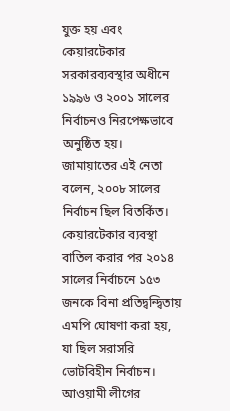যুক্ত হয় এবং কেয়ারটেকার সরকারব্যবস্থার অধীনে ১৯৯৬ ও ২০০১ সালের নির্বাচনও নিরপেক্ষভাবে অনুষ্ঠিত হয়।
জামায়াতের এই নেতা বলেন, ২০০৮ সালের নির্বাচন ছিল বিতর্কিত। কেয়ারটেকার ব্যবস্থা বাতিল করার পর ২০১৪ সালের নির্বাচনে ১৫৩ জনকে বিনা প্রতিদ্বন্দ্বিতায় এমপি ঘোষণা করা হয়, যা ছিল সরাসরি ভোটবিহীন নির্বাচন। আওয়ামী লীগের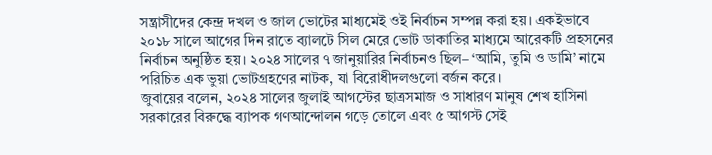সন্ত্রাসীদের কেন্দ্র দখল ও জাল ভোটের মাধ্যমেই ওই নির্বাচন সম্পন্ন করা হয়। একইভাবে ২০১৮ সালে আগের দিন রাতে ব্যালটে সিল মেরে ভোট ডাকাতির মাধ্যমে আরেকটি প্রহসনের নির্বাচন অনুষ্ঠিত হয়। ২০২৪ সালের ৭ জানুয়ারির নির্বাচনও ছিল– ‘আমি, তুমি ও ডামি’ নামে পরিচিত এক ভুয়া ভোটগ্রহণের নাটক, যা বিরোধীদলগুলো বর্জন করে।
জুবায়ের বলেন, ২০২৪ সালের জুলাই আগস্টের ছাত্রসমাজ ও সাধারণ মানুষ শেখ হাসিনা সরকারের বিরুদ্ধে ব্যাপক গণআন্দোলন গড়ে তোলে এবং ৫ আগস্ট সেই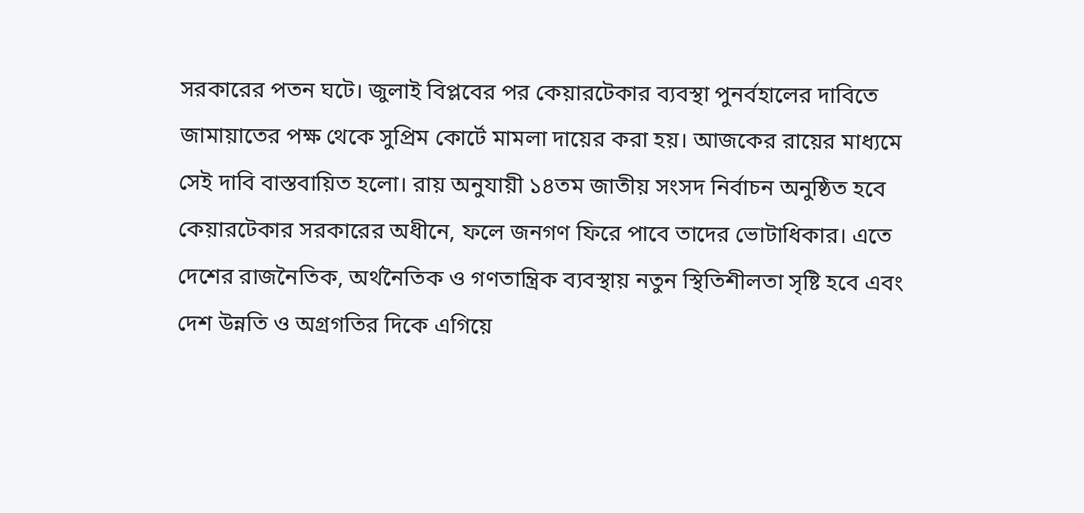সরকারের পতন ঘটে। জুলাই বিপ্লবের পর কেয়ারটেকার ব্যবস্থা পুনর্বহালের দাবিতে জামায়াতের পক্ষ থেকে সুপ্রিম কোর্টে মামলা দায়ের করা হয়। আজকের রায়ের মাধ্যমে সেই দাবি বাস্তবায়িত হলো। রায় অনুযায়ী ১৪তম জাতীয় সংসদ নির্বাচন অনুষ্ঠিত হবে কেয়ারটেকার সরকারের অধীনে, ফলে জনগণ ফিরে পাবে তাদের ভোটাধিকার। এতে দেশের রাজনৈতিক, অর্থনৈতিক ও গণতান্ত্রিক ব্যবস্থায় নতুন স্থিতিশীলতা সৃষ্টি হবে এবং দেশ উন্নতি ও অগ্রগতির দিকে এগিয়ে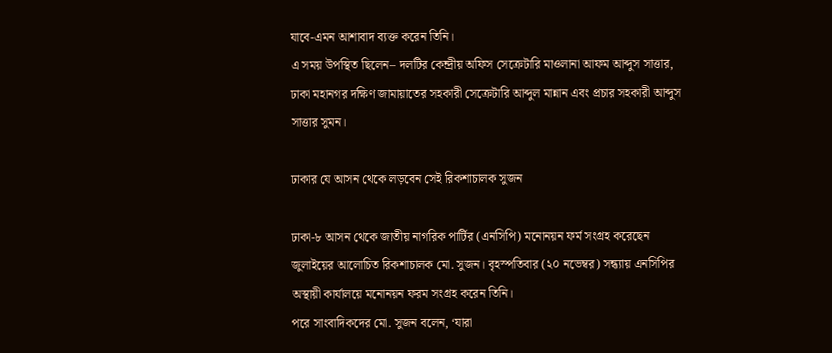যাবে-এমন আশাবাদ ব্যক্ত করেন তিনি।
এ সময় উপস্থিত ছিলেন– দলটির কেন্দ্রীয় অফিস সেক্রেটারি মাওলানা আফম আব্দুস সাত্তার, ঢাকা মহানগর দক্ষিণ জামায়াতের সহকারী সেক্রেটারি আব্দুল মান্নান এবং প্রচার সহকারী আব্দুস সাত্তার সুমন।

ঢাকার যে আসন থেকে লড়বেন সেই রিকশাচালক সুজন

ঢাকা-৮ আসন থেকে জাতীয় নাগরিক পার্টির (এনসিপি) মনোনয়ন ফর্ম সংগ্রহ করেছেন জুলাইয়ের আলোচিত রিকশাচালক মো. সুজন। বৃহস্পতিবার (২০ নভেম্বর) সন্ধ্যায় এনসিপির অস্থায়ী কার্যালয়ে মনোনয়ন ফরম সংগ্রহ করেন তিনি।
পরে সাংবাদিকদের মো. সুজন বলেন, ‘যারা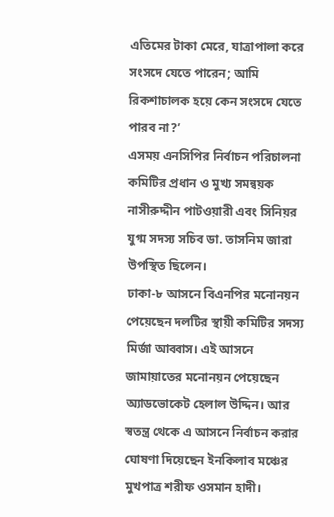এতিমের টাকা মেরে, যাত্রাপালা করে সংসদে যেতে পারেন; আমি রিকশাচালক হয়ে কেন সংসদে যেতে পারব না?’
এসময় এনসিপির নির্বাচন পরিচালনা কমিটির প্রধান ও মুখ্য সমন্বয়ক নাসীরুদ্দীন পাটওয়ারী এবং সিনিয়র যুগ্ম সদস্য সচিব ডা. তাসনিম জারা উপস্থিত ছিলেন।
ঢাকা-৮ আসনে বিএনপির মনোনয়ন পেয়েছেন দলটির স্থায়ী কমিটির সদস্য মির্জা আব্বাস। এই আসনে জামায়াতের মনোনয়ন পেয়েছেন অ্যাডভোকেট হেলাল উদ্দিন। আর স্বতন্ত্র থেকে এ আসনে নির্বাচন করার ঘোষণা দিয়েছেন ইনকিলাব মঞ্চের মুখপাত্র শরীফ ওসমান হাদী।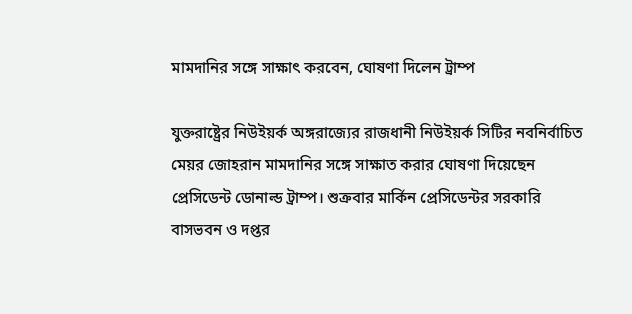মামদানির সঙ্গে সাক্ষাৎ করবেন, ঘোষণা দিলেন ট্রাম্প

যুক্তরাষ্ট্রের নিউইয়র্ক অঙ্গরাজ্যের রাজধানী নিউইয়র্ক সিটির নবনির্বাচিত মেয়র জোহরান মামদানির সঙ্গে সাক্ষাত করার ঘোষণা দিয়েছেন‍ প্রেসিডেন্ট ডোনাল্ড ট্রাম্প। শুক্রবার মার্কিন প্রেসিডেন্টর সরকারি বাসভবন ও দপ্তর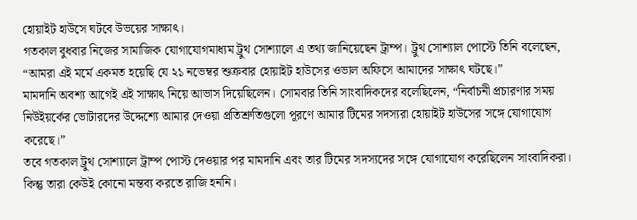হোয়াইট হাউসে ঘটবে উভয়ের সাক্ষাৎ।
গতকাল বুধবার নিজের সামাজিক যোগাযোগমাধ্যম ট্রুথ সোশ্যালে এ তথ্য জানিয়েছেন ট্রাম্প। ট্রুথ সোশ্যাল পোস্টে তিনি বলেছেন, “আমরা এই মর্মে একমত হয়েছি যে ২১ নভেম্বর শুক্রবার হোয়াইট হাউসের ওভাল অফিসে আমাদের সাক্ষাৎ ঘটছে।”
মামদানি অবশ্য আগেই এই সাক্ষাৎ নিয়ে আভাস দিয়েছিলেন। সোমবার তিনি সাংবাদিকদের বলেছিলেন, “নির্বাচনী প্রচারণার সময় নিউইয়র্কের ভোটারদের উদ্দেশ্যে আমার দেওয়া প্রতিশ্রুতিগুলো পূরণে আমার টিমের সদস্যরা হোয়াইট হাউসের সঙ্গে যোগাযোগ করেছে।”
তবে গতকাল ট্রুথ সোশ্যালে ট্রাম্প পোস্ট দেওয়ার পর মামদানি এবং তার টিমের সদস্যদের সঙ্গে যোগাযোগ করেছিলেন সাংবাদিকরা। কিন্তু তারা কেউই কোনো মন্তব্য করতে রাজি হননি।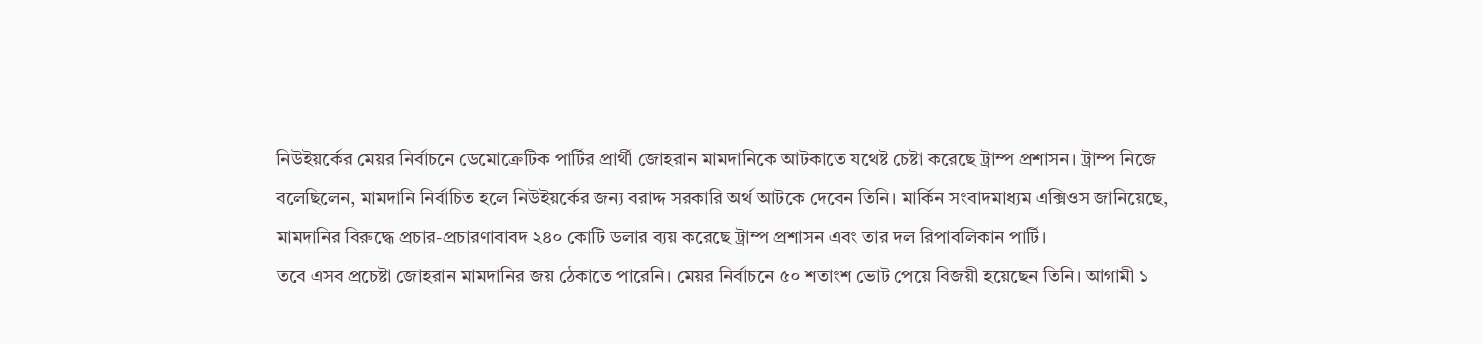নিউইয়র্কের মেয়র নির্বাচনে ডেমোক্রেটিক পার্টির প্রার্থী জোহরান মামদানিকে আটকাতে যথেষ্ট চেষ্টা করেছে ট্রাম্প প্রশাসন। ট্রাম্প নিজে বলেছিলেন, মামদানি নির্বাচিত হলে নিউইয়র্কের জন্য বরাদ্দ সরকারি অর্থ আটকে দেবেন তিনি। মার্কিন সংবাদমাধ্যম এক্সিওস জানিয়েছে, মামদানির বিরুদ্ধে প্রচার-প্রচারণাবাবদ ২৪০ কোটি ডলার ব্যয় করেছে ট্রাম্প প্রশাসন এবং তার দল রিপাবলিকান পার্টি।
তবে এসব প্রচেষ্টা জোহরান মামদানির জয় ঠেকাতে পারেনি। মেয়র নির্বাচনে ৫০ শতাংশ ভোট পেয়ে বিজয়ী হয়েছেন তিনি। আগামী ১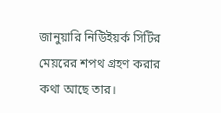জানুয়ারি নিউিইয়র্ক সিটির মেয়রের শপথ গ্রহণ করার কথা আছে তার।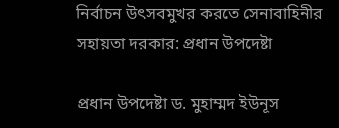নির্বাচন উৎসবমুখর করতে সেনাবাহিনীর সহায়তা দরকার: প্রধান উপদেষ্টা

প্রধান উপদেষ্টা ড. মুহাম্মদ ইউনূস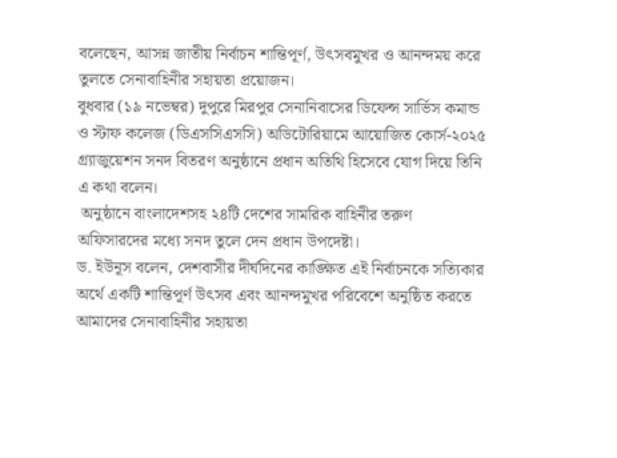বলেছেন, আসন্ন জাতীয় নির্বাচন শান্তিপূর্ণ, উৎসবমুখর ও আনন্দময় করে তুলতে সেনাবাহিনীর সহায়তা প্রয়োজন।
বুধবার (১৯ নভেম্বর) দুপুরে মিরপুর সেনানিবাসের ডিফেন্স সার্ভিস কমান্ড ও স্টাফ কলেজ (ডিএসসিএসসি) অডিটোরিয়ামে আয়োজিত কোর্স-২০২৫ গ্র্যাজুয়েশন সনদ বিতরণ অনুষ্ঠানে প্রধান অতিথি হিসেবে যোগ দিয়ে তিনি এ কথা বলেন।
 অনুষ্ঠানে বাংলাদেশসহ ২৪টি দেশের সামরিক বাহিনীর তরুণ অফিসারদের মধ্যে সনদ তুলে দেন প্রধান উপদেষ্টা।
ড. ইউনূস বলেন, দেশবাসীর দীর্ঘদিনের কাঙ্ক্ষিত এই নির্বাচনকে সত্যিকার অর্থে একটি শান্তিপূর্ণ উৎসব এবং আনন্দমুখর পরিবেশে অনুষ্ঠিত করতে আমাদের সেনাবাহিনীর সহায়তা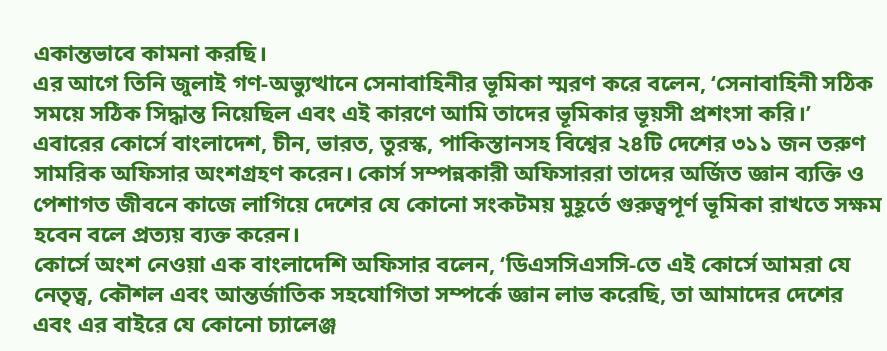একান্তভাবে কামনা করছি।
এর আগে তিনি জুলাই গণ-অভ্যুত্থানে সেনাবাহিনীর ভূমিকা স্মরণ করে বলেন, ‘সেনাবাহিনী সঠিক সময়ে সঠিক সিদ্ধান্ত নিয়েছিল এবং এই কারণে আমি তাদের ভূমিকার ভূয়সী প্রশংসা করি।’
এবারের কোর্সে বাংলাদেশ, চীন, ভারত, তুরস্ক, পাকিস্তানসহ বিশ্বের ২৪টি দেশের ৩১১ জন তরুণ সামরিক অফিসার অংশগ্রহণ করেন। কোর্স সম্পন্নকারী অফিসাররা তাদের অর্জিত জ্ঞান ব্যক্তি ও পেশাগত জীবনে কাজে লাগিয়ে দেশের যে কোনো সংকটময় মুহূর্তে গুরুত্বপূর্ণ ভূমিকা রাখতে সক্ষম হবেন বলে প্রত্যয় ব্যক্ত করেন।
কোর্সে অংশ নেওয়া এক বাংলাদেশি অফিসার বলেন, ‘ডিএসসিএসসি-তে এই কোর্সে আমরা যে নেতৃত্ব, কৌশল এবং আন্তর্জাতিক সহযোগিতা সম্পর্কে জ্ঞান লাভ করেছি, তা আমাদের দেশের এবং এর বাইরে যে কোনো চ্যালেঞ্জ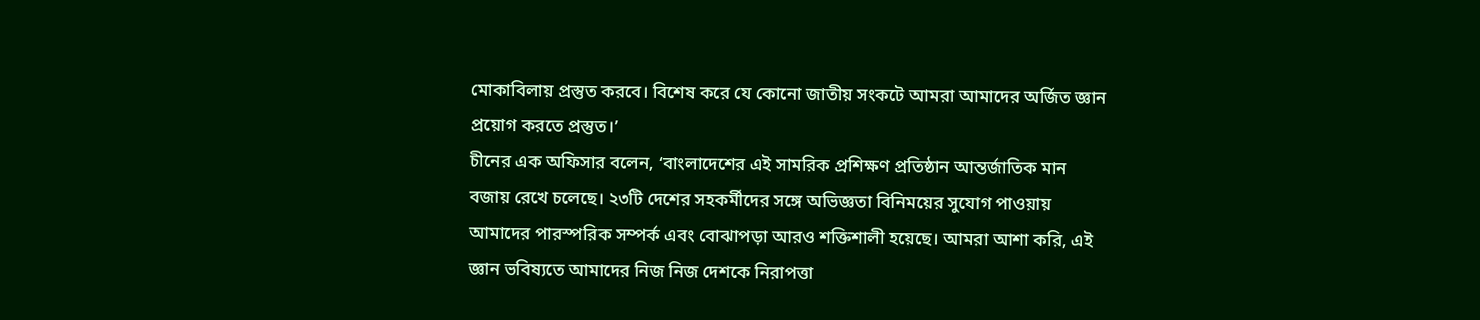মোকাবিলায় প্রস্তুত করবে। বিশেষ করে যে কোনো জাতীয় সংকটে আমরা আমাদের অর্জিত জ্ঞান প্রয়োগ করতে প্রস্তুত।’
চীনের এক অফিসার বলেন, ‘বাংলাদেশের এই সামরিক প্রশিক্ষণ প্রতিষ্ঠান আন্তর্জাতিক মান বজায় রেখে চলেছে। ২৩টি দেশের সহকর্মীদের সঙ্গে অভিজ্ঞতা বিনিময়ের সুযোগ পাওয়ায় আমাদের পারস্পরিক সম্পর্ক এবং বোঝাপড়া আরও শক্তিশালী হয়েছে। আমরা আশা করি, এই জ্ঞান ভবিষ্যতে আমাদের নিজ নিজ দেশকে নিরাপত্তা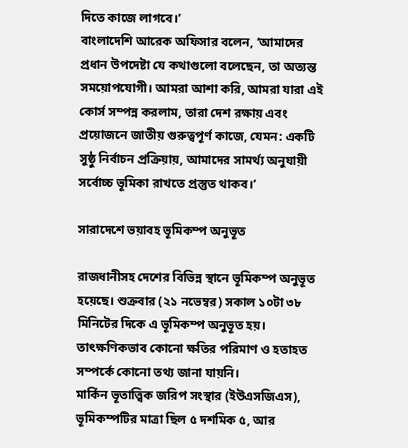দিতে কাজে লাগবে।’
বাংলাদেশি আরেক অফিসার বলেন, ‘আমাদের প্রধান উপদেষ্টা যে কথাগুলো বলেছেন, তা অত্যন্ত সময়োপযোগী। আমরা আশা করি, আমরা যারা এই কোর্স সম্পন্ন করলাম, তারা দেশ রক্ষায় এবং প্রয়োজনে জাতীয় গুরুত্বপূর্ণ কাজে, যেমন: একটি সুষ্ঠু নির্বাচন প্রক্রিয়ায়, আমাদের সামর্থ্য অনুযায়ী সর্বোচ্চ ভূমিকা রাখতে প্রস্তুত থাকব।’

সারাদেশে ভয়াবহ ভূমিকম্প অনুভূত

রাজধানীসহ দেশের বিভিন্ন স্থানে ভূমিকম্প অনুভূত হয়েছে। শুক্রবার (২১ নভেম্বর) সকাল ১০টা ৩৮ মিনিটের দিকে এ ভূমিকম্প অনুভূত হয়।
তাৎক্ষণিকভাব কোনো ক্ষতির পরিমাণ ও হতাহত সম্পর্কে কোনো তথ্য জানা যায়নি।
মার্কিন ভূতাত্ত্বিক জরিপ সংস্থার (ইউএসজিএস), ভূমিকম্পটির মাত্রা ছিল ৫ দশমিক ৫, আর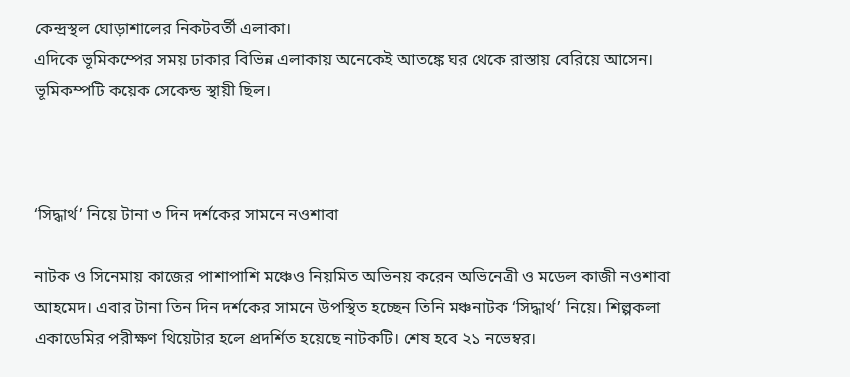কেন্দ্রস্থল ঘোড়াশালের নিকটবর্তী এলাকা।
এদিকে ভূমিকম্পের সময় ঢাকার বিভিন্ন এলাকায় অনেকেই আতঙ্কে ঘর থেকে রাস্তায় বেরিয়ে আসেন। ভূমিকম্পটি কয়েক সেকেন্ড স্থায়ী ছিল।



‘সিদ্ধার্থ’ নিয়ে টানা ৩ দিন দর্শকের সামনে নওশাবা

নাটক ও সিনেমায় কাজের পাশাপাশি মঞ্চেও নিয়মিত অভিনয় করেন অভিনেত্রী ও মডেল কাজী নওশাবা আহমেদ। এবার টানা তিন দিন দর্শকের সামনে উপস্থিত হচ্ছেন তিনি মঞ্চনাটক ‘সিদ্ধার্থ’ নিয়ে। শিল্পকলা একাডেমির পরীক্ষণ থিয়েটার হলে প্রদর্শিত হয়েছে নাটকটি। শেষ হবে ২১ নভেম্বর।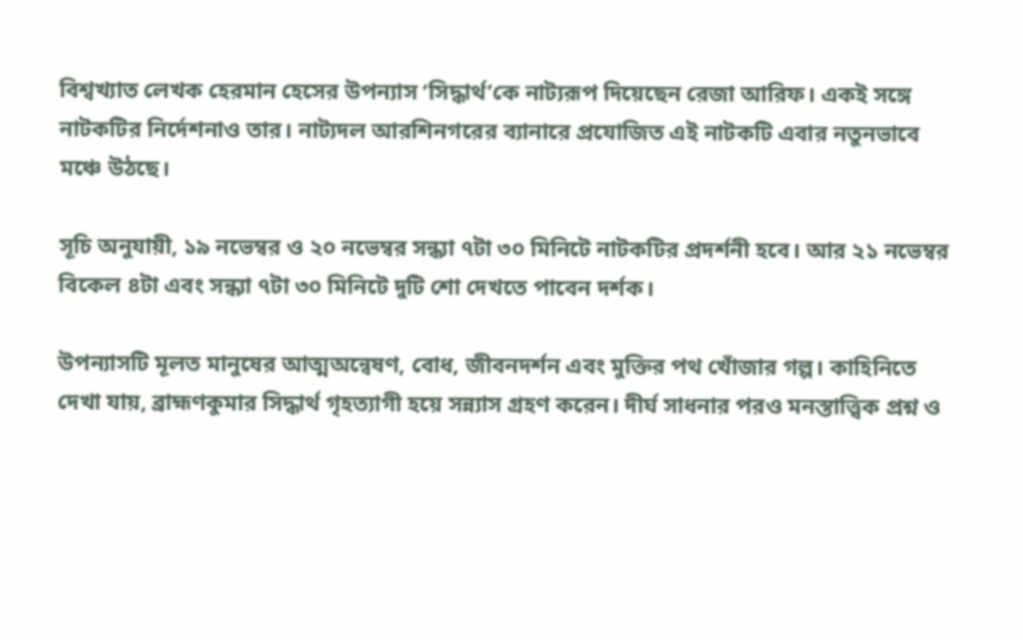বিশ্বখ্যাত লেখক হেরমান হেসের উপন্যাস ‘সিদ্ধার্থ’কে নাট্যরূপ দিয়েছেন রেজা আরিফ। একই সঙ্গে নাটকটির নির্দেশনাও তার। নাট্যদল আরশিনগরের ব্যানারে প্রযোজিত এই নাটকটি এবার নতুনভাবে মঞ্চে উঠছে।

সূচি অনুযায়ী, ১৯ নভেম্বর ও ২০ নভেম্বর সন্ধ্যা ৭টা ৩০ মিনিটে নাটকটির প্রদর্শনী হবে। আর ২১ নভেম্বর বিকেল ৪টা এবং সন্ধ্যা ৭টা ৩০ মিনিটে দুটি শো দেখতে পাবেন দর্শক।

উপন্যাসটি মূলত মানুষের আত্মঅন্বেষণ, বোধ, জীবনদর্শন এবং মুক্তির পথ খোঁজার গল্প। কাহিনিতে দেখা যায়, ব্রাহ্মণকুমার সিদ্ধার্থ গৃহত্যাগী হয়ে সন্ন্যাস গ্রহণ করেন। দীর্ঘ সাধনার পরও মনস্তাত্ত্বিক প্রশ্ন ও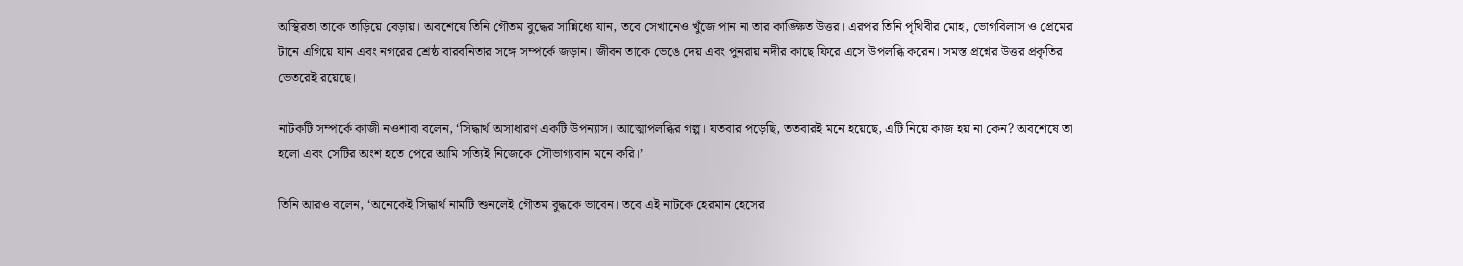অস্থিরতা তাকে তাড়িয়ে বেড়ায়। অবশেষে তিনি গৌতম বুদ্ধের সান্নিধ্যে যান, তবে সেখানেও খুঁজে পান না তার কাঙ্ক্ষিত উত্তর। এরপর তিনি পৃথিবীর মোহ, ভোগবিলাস ও প্রেমের টানে এগিয়ে যান এবং নগরের শ্রেষ্ঠ বারবনিতার সঙ্গে সম্পর্কে জড়ান। জীবন তাকে ভেঙে দেয় এবং পুনরায় নদীর কাছে ফিরে এসে উপলব্ধি করেন। সমস্ত প্রশ্নের উত্তর প্রকৃতির ভেতরেই রয়েছে।

নাটকটি সম্পর্কে কাজী নওশাবা বলেন, ‘সিদ্ধার্থ অসাধারণ একটি উপন্যাস। আত্মোপলব্ধির গল্প। যতবার পড়েছি, ততবারই মনে হয়েছে, এটি নিয়ে কাজ হয় না কেন? অবশেষে তা হলো এবং সেটির অংশ হতে পেরে আমি সত্যিই নিজেকে সৌভাগ্যবান মনে করি।’

তিনি আরও বলেন, ‘অনেকেই সিদ্ধার্থ নামটি শুনলেই গৌতম বুদ্ধকে ভাবেন। তবে এই নাটকে হেরমান হেসের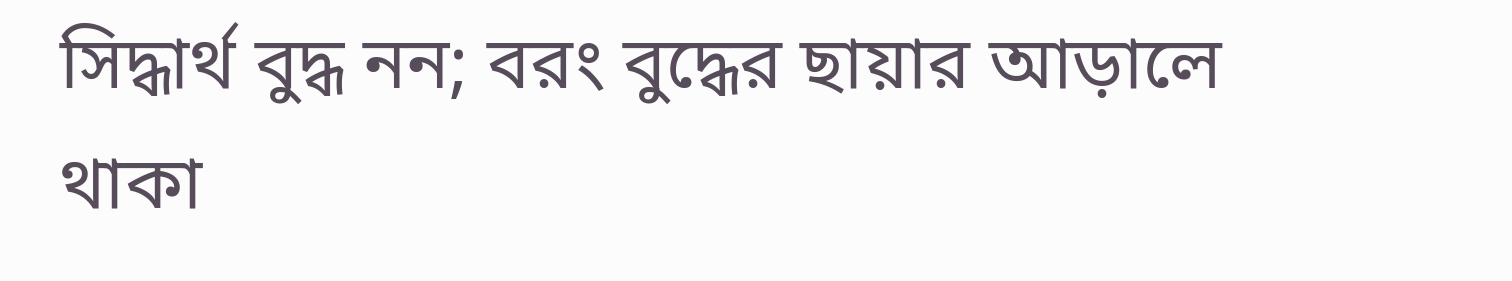সিদ্ধার্থ বুদ্ধ নন; বরং বুদ্ধের ছায়ার আড়ালে থাকা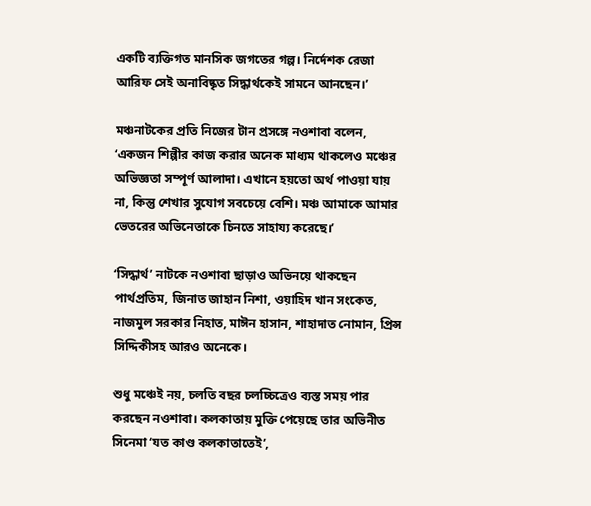একটি ব্যক্তিগত মানসিক জগতের গল্প। নির্দেশক রেজা আরিফ সেই অনাবিষ্কৃত সিদ্ধার্থকেই সামনে আনছেন।’

মঞ্চনাটকের প্রতি নিজের টান প্রসঙ্গে নওশাবা বলেন, ‘একজন শিল্পীর কাজ করার অনেক মাধ্যম থাকলেও মঞ্চের অভিজ্ঞতা সম্পূর্ণ আলাদা। এখানে হয়তো অর্থ পাওয়া যায় না, কিন্তু শেখার সুযোগ সবচেয়ে বেশি। মঞ্চ আমাকে আমার ভেতরের অভিনেতাকে চিনতে সাহায্য করেছে।’

‘সিদ্ধার্থ’ নাটকে নওশাবা ছাড়াও অভিনয়ে থাকছেন পার্থপ্রতিম, জিনাত জাহান নিশা, ওয়াহিদ খান সংকেত, নাজমুল সরকার নিহাত, মাঈন হাসান, শাহাদাত নোমান, প্রিন্স সিদ্দিকীসহ আরও অনেকে।

শুধু মঞ্চেই নয়, চলতি বছর চলচ্চিত্রেও ব্যস্ত সময় পার করছেন নওশাবা। কলকাতায় মুক্তি পেয়েছে তার অভিনীত সিনেমা ‘যত কাণ্ড কলকাতাতেই’,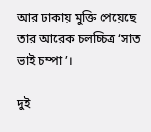আর ঢাকায় মুক্তি পেয়েছে তার আরেক চলচ্চিত্র ‘সাত ভাই চম্পা’।

দুই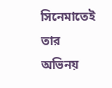সিনেমাতেই তার অভিনয়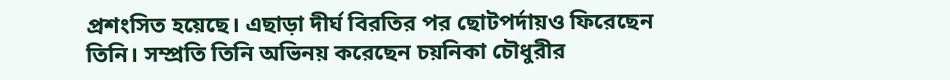প্রশংসিত হয়েছে। এছাড়া দীর্ঘ বিরতির পর ছোটপর্দায়ও ফিরেছেন তিনি। সম্প্রতি তিনি অভিনয় করেছেন চয়নিকা চৌধুরীর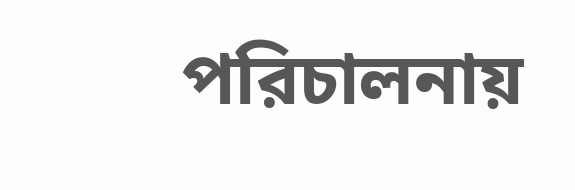পরিচালনায়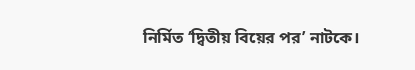নির্মিত ‘দ্বিতীয় বিয়ের পর’ নাটকে।